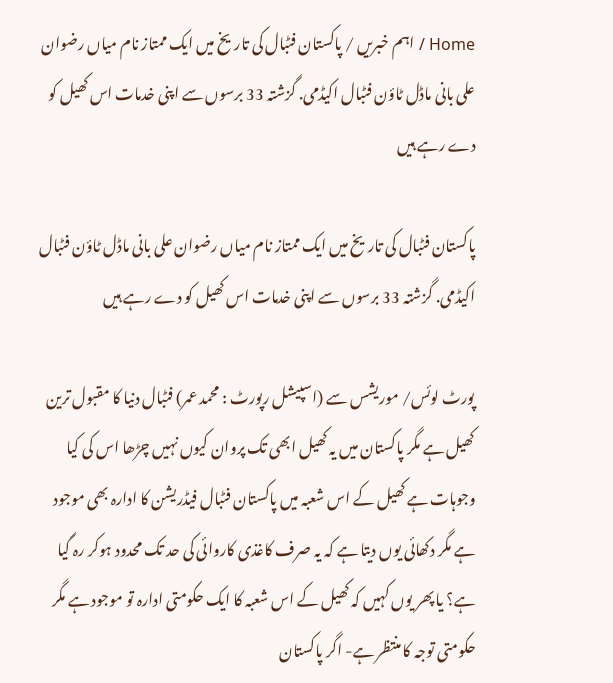Home / اہم خبریں / پاکستان فٹبال کی تاریخ میں ایک ممتاز نام میاں رضوان علی بانی ماڈل ٹاؤن فٹبال اکیڈمی. گزشتہ 33 برسوں سے اپنی خدمات اس کھیل کو دے رہے ہیں

پاکستان فٹبال کی تاریخ میں ایک ممتاز نام میاں رضوان علی بانی ماڈل ٹاؤن فٹبال اکیڈمی. گزشتہ 33 برسوں سے اپنی خدمات اس کھیل کو دے رہے ہیں

پورٹ لوئس/ موریشس سے (اسپیشل رپورٹ : محمد عمر) فٹبال دنیا کا مقبول ترین کھیل ہے مگر پاکستان میں یہ کھیل ابھی تک پروان کیوں نہیں چڑھا اس کی کیا وجوہات ہے کھیل کے اس شعبہ میں پاکستان فٹبال فیڈریشن کا ادارہ بھی موجود ہے مگر دکھائی یوں دیتا ہے کہ یہ صرف کاغذی کاروائی کی حد تک محدود ہوکر رہ گیا ہے؟ یا پھر یوں کہیں کہ کھیل کے اس شعبہ کا ایک حکومتی ادارہ تو موجود ہے مگر حکومتی توجہ کا منتظر ہے- اگر پاکستان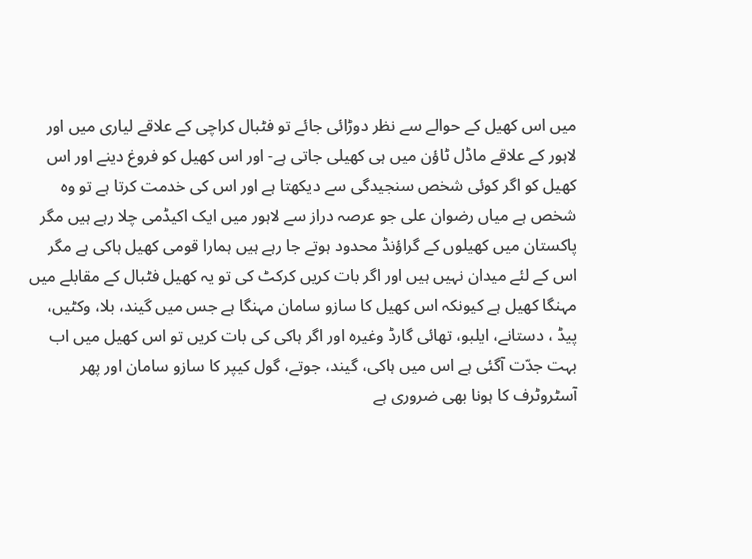میں اس کھیل کے حوالے سے نظر دوڑائی جائے تو فٹبال کراچی کے علاقے لیاری میں اور لاہور کے علاقے ماڈل ٹاؤن میں ہی کھیلی جاتی ہے- اور اس کھیل کو فروغ دینے اور اس کھیل کو اگر کوئی شخص سنجیدگی سے دیکھتا ہے اور اس کی خدمت کرتا ہے تو وہ شخص ہے میاں رضوان علی جو عرصہ دراز سے لاہور میں ایک اکیڈمی چلا رہے ہیں مگر پاکستان میں کھیلوں کے گراؤنڈ محدود ہوتے جا رہے ہیں ہمارا قومی کھیل ہاکی ہے مگر اس کے لئے میدان نہیں ہیں اور اگر بات کریں کرکٹ کی تو یہ کھیل فٹبال کے مقابلے میں مہنگا کھیل ہے کیونکہ اس کھیل کا سازو سامان مہنگا ہے جس میں گیند، بلا، وکٹیں، پیڈ ، دستانے، ایلبو، تھائی گارڈ وغیرہ اور اگر ہاکی کی بات کریں تو اس کھیل میں اب بہت جدّت آگئی ہے اس میں ہاکی، گیند، جوتے، گول کیپر کا سازو سامان اور پھر آسٹروٹرف کا ہونا بھی ضروری ہے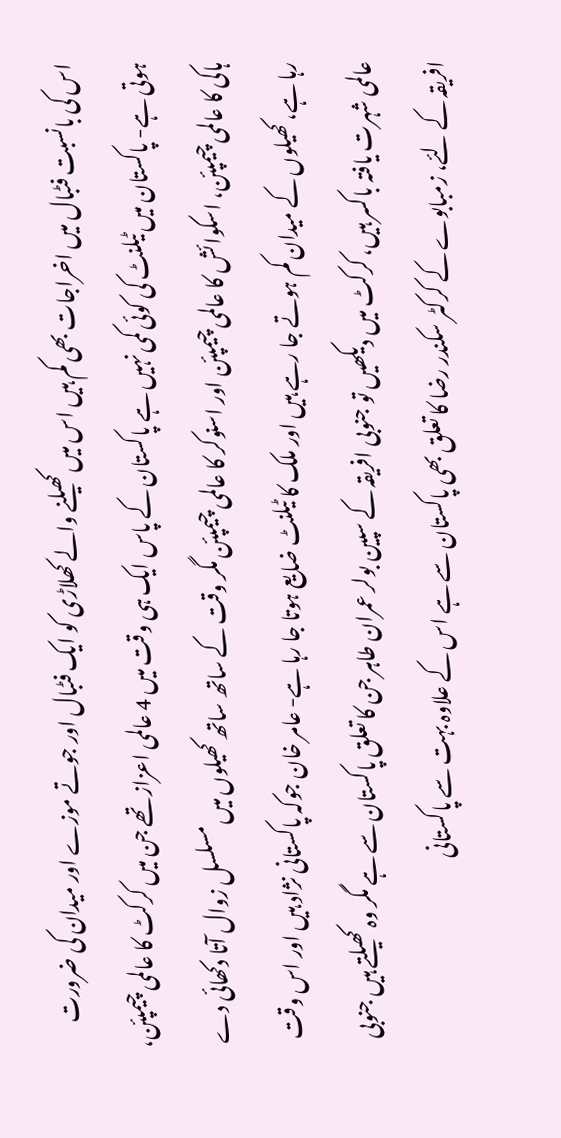اس کی بانسبت فٹبال میں اخراجات بھی کم ہیں اس میں کھیلنے والے کھلاڑی کو ایک فٹبال اور جوتے موزے اور میدان کی ضرورت ہوتی ہے- پاکستان میں ٹیلنٹ کی کوئی کمی نہیں ہے پاکستان کے پاس ایک ہی وقت میں 4 عالمی اعزاز تھے جن میں کرکٹ کا عالمی چیمپئن، ہاکی کا عالمی چیمپئن، اسکوائش کا عالمی چیمپئن اور اسنوکر کا عالمی چیمپئن مگر وقت کے ساتھ ساتھ کھیلوں میں مسلسل زوال آتا دکھائی دے رہا ہے، کھیلوں کے میدان کم ہوتے جا رہے ہیں اور ملک کا ٹیلنٹ ضایع ہوتا جا رہا ہے- عامر خان جوکہ پاکستانی نژاد ہیں اور اس وقت عالمی شہرت یافتہ باکسر ہیں، کرکٹ میں دیکھیں تو جنوبی افریقہ کے سپین بولر عمران طاہر جن کا تعلق پاکستان سے ہے مگر وہ کھیلتے ہیں جنوبی افریقہ کے لئے، زمبابوے کے کرکٹر سکندر رضا کا تعلق بھی پاکستان سے ہے اس کے علاوہ بہت سے پاکستانی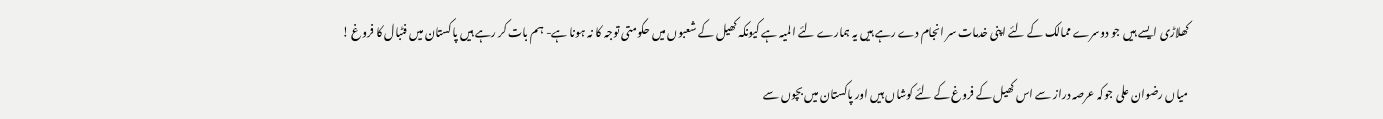کھلاڑی ایسے ہیں جو دوسرے ممالک کے لئے اپنی خدمات سر انجام دے رہے ہیں یہ ہمارے لئے المیہ ہے کیونکہ کھیل کے شعبوں میں حکومتی توجہ کا نہ ہونا ہے- ہم بات کر رہے ہیں پاکستان میں فٹبال کا فروغ !

میاں رضوان علی جوکہ عرصہ دراز سے اس کھیل کے فروغ کے لئے کوشاں ہیں اور پاکستان میں بچوں سے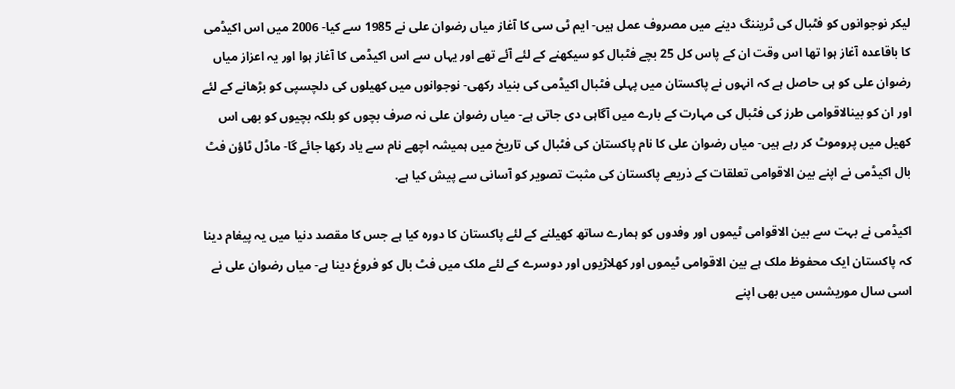لیکر نوجوانوں کو فٹبال کی ٹریننگ دینے میں مصروف عمل ہیں- ایم ٹی سی کا آغاز میاں رضوان علی نے 1985 سے کیا- 2006 میں اس اکیڈمی کا باقاعدہ آغاز ہوا تھا اس وقت ان کے پاس کل 25 بچے فٹبال کو سیکھنے کے لئے آئے تھے اور یہاں سے اس اکیڈمی کا آغاز ہوا اور یہ اعزاز میاں رضوان علی کو ہی حاصل ہے کہ انہوں نے پاکستان میں پہلی فٹبال اکیڈمی کی بنیاد رکھی- نوجوانوں میں کھیلوں کی دلچسپی کو بڑھانے کے لئے اور ان کو بینالاقوامی طرز کی فٹبال کی مہارت کے بارے میں آگاہی دی جاتی ہے- میاں رضوان علی نہ صرف بچوں کو بلکہ بچیوں کو بھی اس کھیل میں پروموٹ کر رہے ہیں- میاں رضوان علی کا نام پاکستان کی فٹبال کی تاریخ میں ہمیشہ اچھے نام سے یاد رکھا جائے گا- ماڈل ٹاؤن فٹ بال اکیڈمی نے اپنے بین الاقوامی تعلقات کے ذریعے پاکستان کی مثبت تصویر کو آسانی سے پیش کیا ہے.

اکیڈمی نے بہت سے بین الاقوامی ٹیموں اور وفدوں کو ہمارے ساتھ کھیلنے کے لئے پاکستان کا دورہ کیا ہے جس کا مقصد دنیا میں یہ پیغام دینا کہ پاکستان ایک محفوظ ملک ہے بین الاقوامی ٹیموں اور کھلاڑیوں اور دوسرے کے لئے ملک میں فٹ بال کو فروغ دینا ہے- میاں رضوان علی نے اسی سال موریشس میں بھی اپنے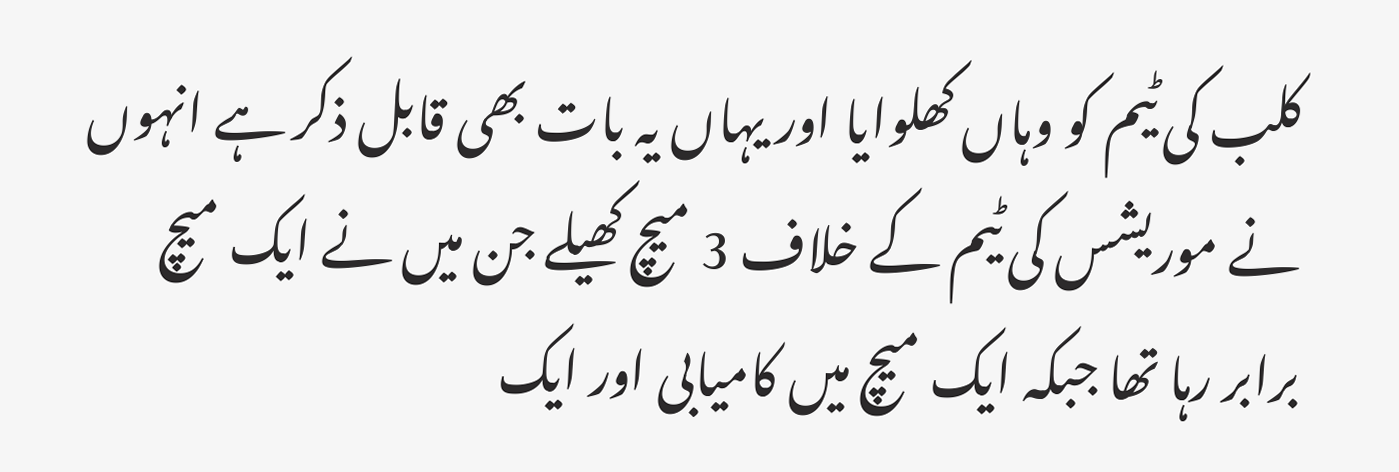کلب کی ٹیم کو وہاں کھلوایا اور یہاں یہ بات بھی قابل ذکر ہے انہوں نے موریشس کی ٹیم کے خلاف 3 میچ کھیلے جن میں نے ایک میچ برابر رہا تھا جبکہ ایک میچ میں کامیابی اور ایک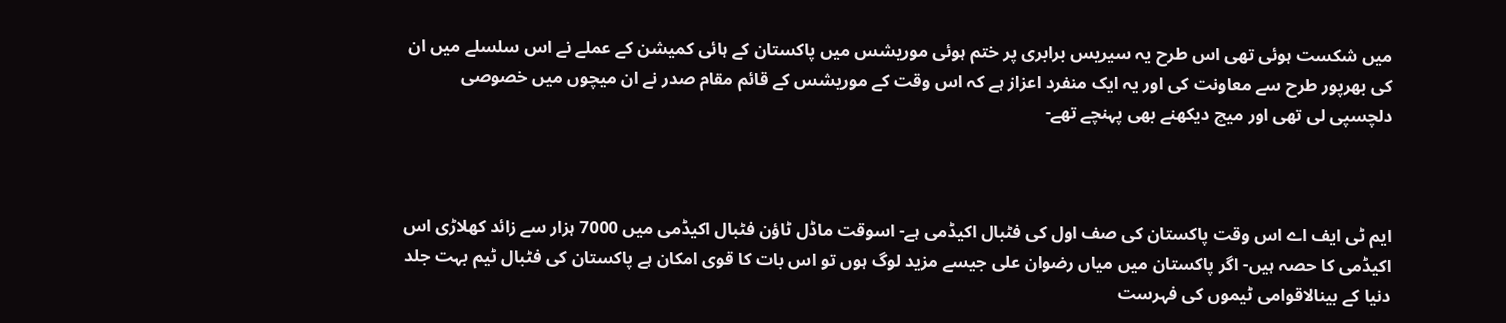میں شکست ہوئی تھی اس طرح یہ سیریس برابری پر ختم ہوئی موریشس میں پاکستان کے ہائی کمیشن کے عملے نے اس سلسلے میں ان کی بھرپور طرح سے معاونت کی اور یہ ایک منفرد اعزاز ہے کہ اس وقت کے موریشس کے قائم مقام صدر نے ان میچوں میں خصوصی دلچسپی لی تھی اور میچ دیکھنے بھی پہنچے تھے-



ایم ٹی ایف اے اس وقت پاکستان کی صف اول کی فٹبال اکیڈمی ہے- اسوقت ماڈل ٹاؤن فٹبال اکیڈمی میں 7000 ہزار سے زائد کھلاڑی اس اکیڈمی کا حصہ ہیں- اگر پاکستان میں میاں رضوان علی جیسے مزید لوگ ہوں تو اس بات کا قوی امکان ہے پاکستان کی فٹبال ٹیم بہت جلد دنیا کے بینالاقوامی ٹیموں کی فہرست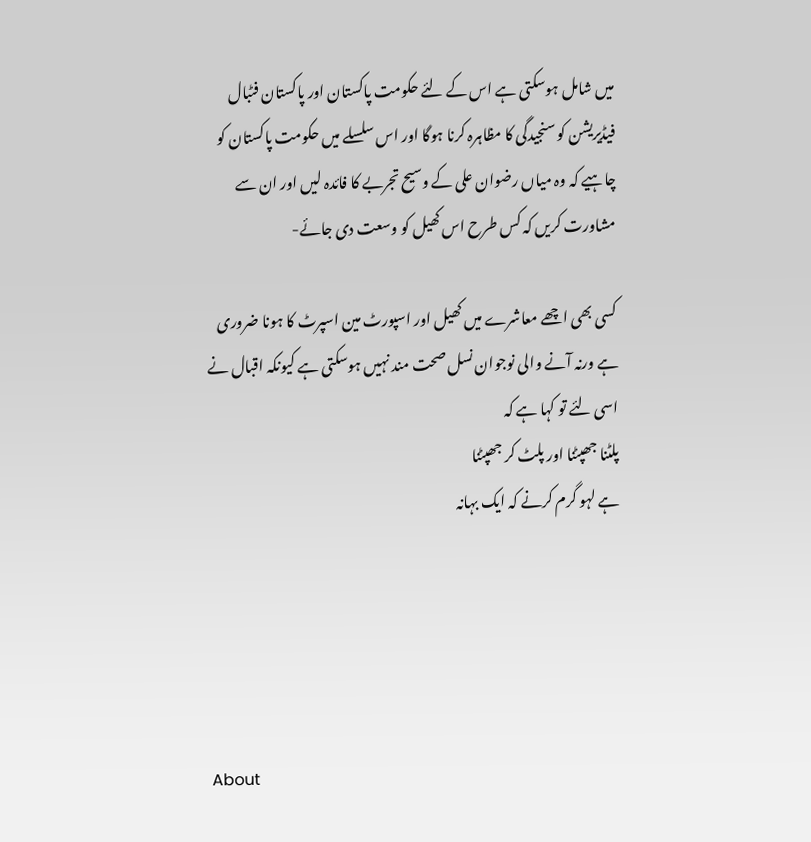میں شامل ہوسکتی ہے اس کے لئے حکومت پاکستان اور پاکستان فٹبال فیڈیریشن کو سنجیدگی کا مظاہرہ کرنا ہوگا اور اس سلسلے میں حکومت پاکستان کو چاہیے کہ وہ میاں رضوان علی کے وسیح تجربے کا فائدہ لیں اور ان سے مشاورت کریں کہ کس طرح اس کھیل کو وسعت دی جائے-

کسی بھی اچھے معاشرے میں کھیل اور اسپورٹ مین اسپرٹ کا ہونا ضروری ہے ورنہ آنے والی نوجوان نسل صحت مند نہیں ہوسکتی ہے کیونکہ اقبال نے اسی لئے تو کہا ہے کہ
پلٹنا جھپٹنا اور پلٹ کر جھپٹنا
ہے لہو گرم کرنے کہ ایک بہانہ





About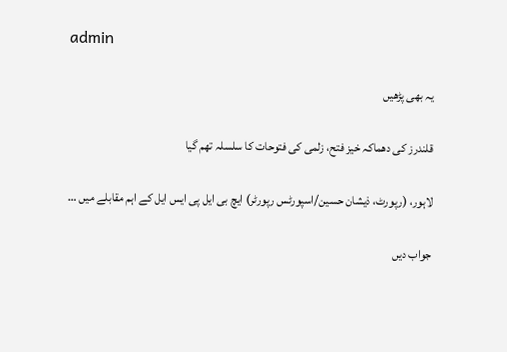admin

یہ بھی پڑھیں

قلندرز کی دھماکہ خیز فتح، زلمی کی فتوحات کا سلسلہ تھم گیا

لاہور، (رپورٹ، ذیشان حسین/اسپورٹس رپورٹر) ایچ بی ایل پی ایس ایل کے اہم مقابلے میں …

جواب دیں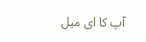آپ کا ای میل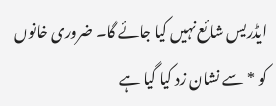ایڈریس شائع نہیں کیا جائے گا۔ ضروری خانوں کو * سے نشان زد کیا گیا ہے